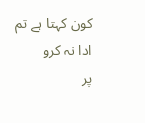کون کہتا ہے تم ادا نہ کرو
پر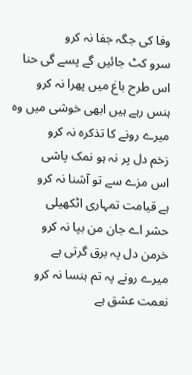وفا کی جگہ جفا نہ کرو
سرو کٹ جائیں گے پسے گی حنا
اس طرح باغ میں پھرا نہ کرو
ہنس رہے ہیں ابھی خوشی میں وہ
میرے رونے کا تذکرہ نہ کرو
زخم دل پر نہ ہو نمک پاشی
اس مزے سے تو آشنا نہ کرو
ہے قیامت تمہاری اٹکھیلی
حشر اے جان من بپا نہ کرو
خرمن دل پہ برق گرتی ہے
میرے رونے پہ تم ہنسا نہ کرو
نعمت عشق ہے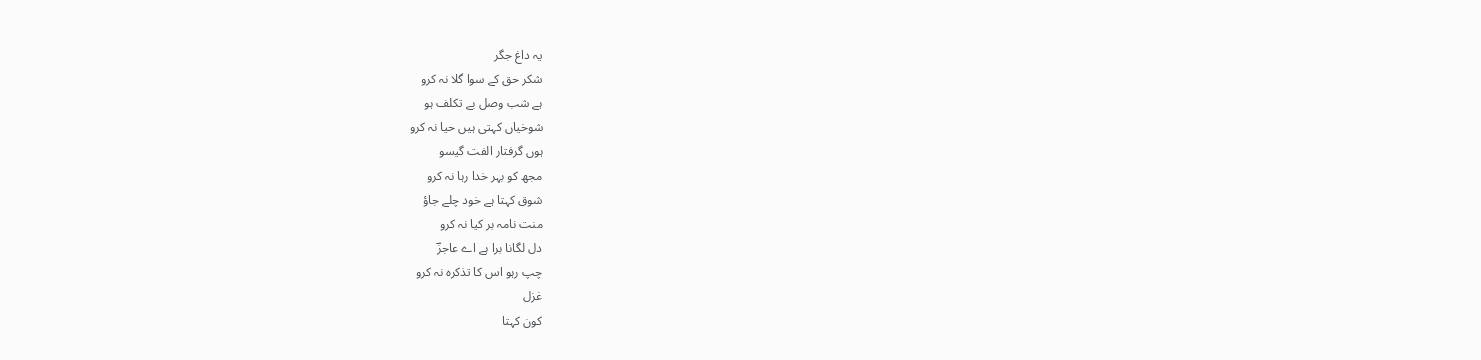یہ داغ جگر
شکر حق کے سوا گلا نہ کرو
ہے شب وصل بے تکلف ہو
شوخیاں کہتی ہیں حیا نہ کرو
ہوں گرفتار الفت گیسو
مجھ کو بہر خدا رہا نہ کرو
شوق کہتا ہے خود چلے جاؤ
منت نامہ بر کیا نہ کرو
دل لگانا برا ہے اے عاجزؔ
چپ رہو اس کا تذکرہ نہ کرو
غزل
کون کہتا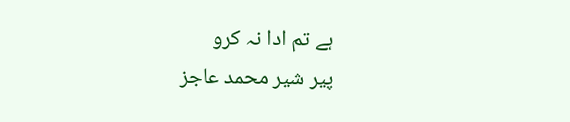ہے تم ادا نہ کرو
پیر شیر محمد عاجز